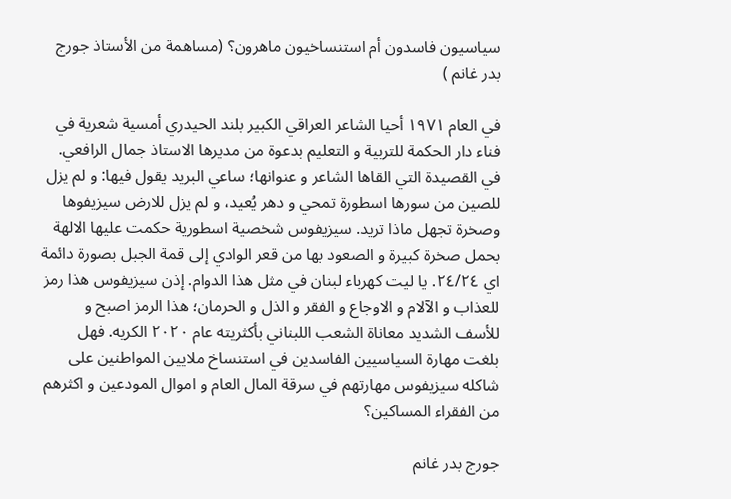سياسيون فاسدون أم استنساخيون ماهرون؟ (مساهمة من الأستاذ جورج بدر غانم )

في العام ١٩٧١ أحيا الشاعر العراقي الكبير بلند الحيدري أمسية شعرية في فناء دار الحكمة للتربية و التعليم بدعوة من مديرها الاستاذ جمال الرافعي.
في القصيدة التي القاها الشاعر و عنوانها؛ ساعي البريد يقول فيها: و لم يزل للصين من سورها اسطورة تمحي و دهر يُعيد، و لم يزل للارض سيزيفوها وصخرة تجهل ماذا تريد. سيزيفوس شخصية اسطورية حكمت عليها الالهة بحمل صخرة كبيرة و الصعود بها من قعر الوادي إلى قمة الجبل بصورة دائمة اي ٢٤/٢٤. يا ليت كهرباء لبنان في مثل هذا الدوام. إذن سيزيفوس هذا رمز للعذاب و الآلام و الاوجاع و الفقر و الذل و الحرمان؛ هذا الرمز اصبح و للأسف الشديد معاناة الشعب اللبناني بأكثريته عام ٢٠٢٠ الكريه. فهل بلغت مهارة السياسيين الفاسدين في استنساخ ملايين المواطنين على شاكله سيزيفوس مهارتهم في سرقة المال العام و اموال المودعين و اكثرهم من الفقراء المساكين؟

جورج بدر غانم